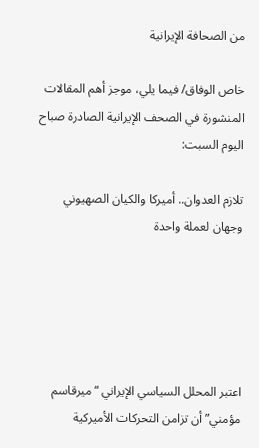من الصحافة الإيرانية

خاص الوفاق/ فيما يلي، موجز أهم المقالات المنشورة في الصحف الإيرانية الصادرة صباح اليوم السبت:

تلازم العدوان.. أميركا والكيان الصهيوني وجهان لعملة واحدة





اعتبر المحلل السياسي الإيراني “ميرقاسم مؤمني” أن تزامن التحركات الأميركية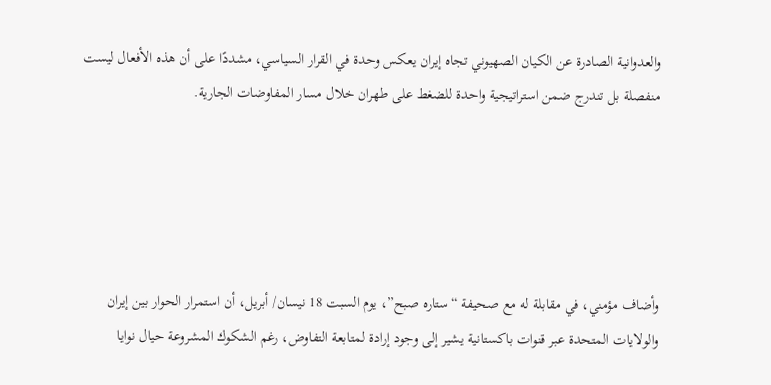والعدوانية الصادرة عن الكيان الصهيوني تجاه إيران يعكس وحدة في القرار السياسي، مشددًا على أن هذه الأفعال ليست منفصلة بل تندرج ضمن استراتيجية واحدة للضغط على طهران خلال مسار المفاوضات الجارية.





وأضاف مؤمني، في مقابلة له مع صحيفة “ستاره صبح”، يوم السبت 18 نيسان/ أبريل، أن استمرار الحوار بين إيران والولايات المتحدة عبر قنوات باكستانية يشير إلى وجود إرادة لمتابعة التفاوض، رغم الشكوك المشروعة حيال نوايا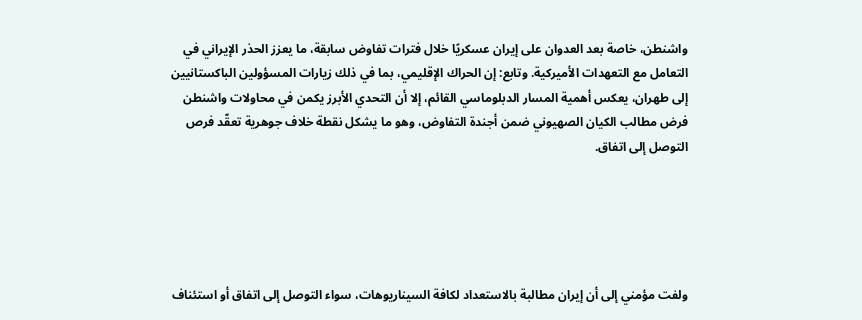واشنطن، خاصة بعد العدوان على إيران عسكريًا خلال فترات تفاوض سابقة، ما يعزز الحذر الإيراني في التعامل مع التعهدات الأميركية. وتابع: إن الحراك الإقليمي، بما في ذلك زيارات المسؤولين الباكستانيين إلى طهران، يعكس أهمية المسار الدبلوماسي القائم، إلا أن التحدي الأبرز يكمن في محاولات واشنطن فرض مطالب الكيان الصهيوني ضمن أجندة التفاوض، وهو ما يشكل نقطة خلاف جوهرية تعقّد فرص التوصل إلى اتفاق.





ولفت مؤمني إلى أن إيران مطالبة بالاستعداد لكافة السيناريوهات، سواء التوصل إلى اتفاق أو استئناف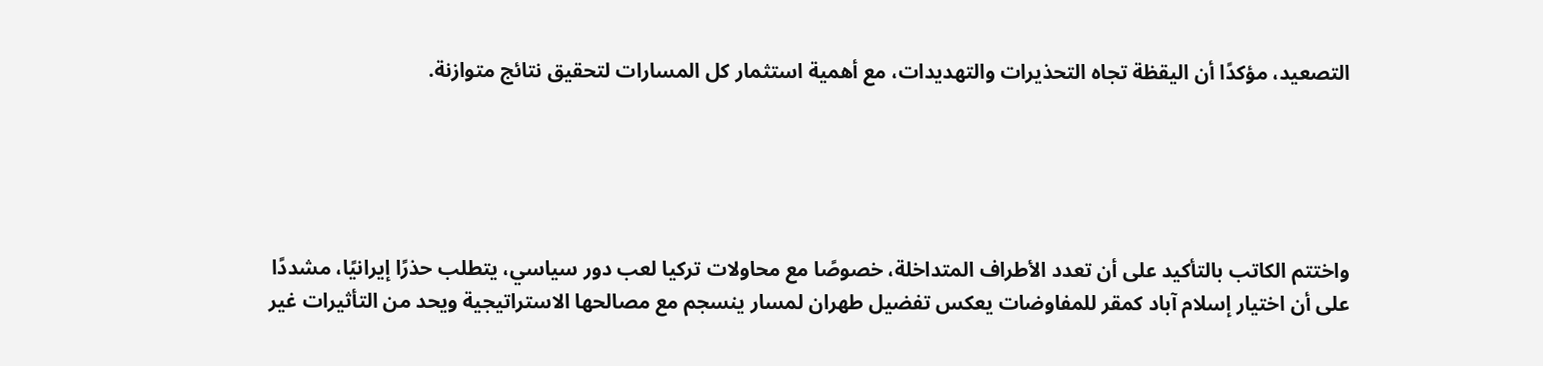التصعيد، مؤكدًا أن اليقظة تجاه التحذيرات والتهديدات، مع أهمية استثمار كل المسارات لتحقيق نتائج متوازنة.





واختتم الكاتب بالتأكيد على أن تعدد الأطراف المتداخلة، خصوصًا مع محاولات تركيا لعب دور سياسي، يتطلب حذرًا إيرانيًا، مشددًا على أن اختيار إسلام آباد كمقر للمفاوضات يعكس تفضيل طهران لمسار ينسجم مع مصالحها الاستراتيجية ويحد من التأثيرات غير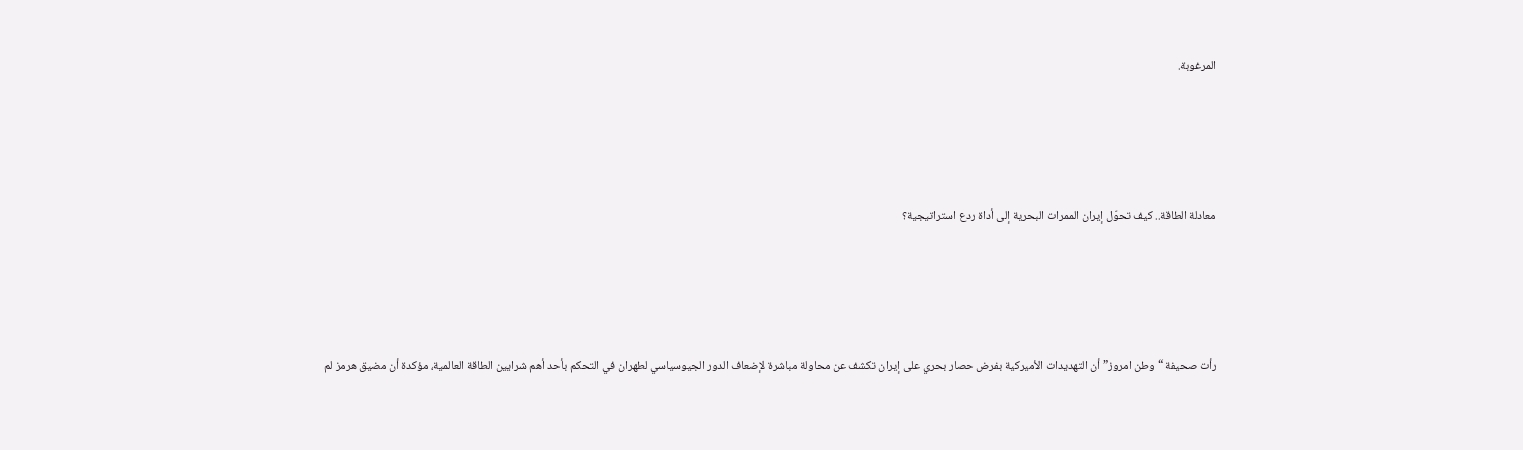المرغوبة.





معادلة الطاقة.. كيف تحوّل إيران الممرات البحرية إلى أداة ردع استراتيجية؟





رأت صحيفة “وطن امروز” أن التهديدات الأميركية بفرض حصار بحري على إيران تكشف عن محاولة مباشرة لإضعاف الدور الجيوسياسي لطهران في التحكم بأحد أهم شرايين الطاقة العالمية، مؤكدة أن مضيق هرمز لم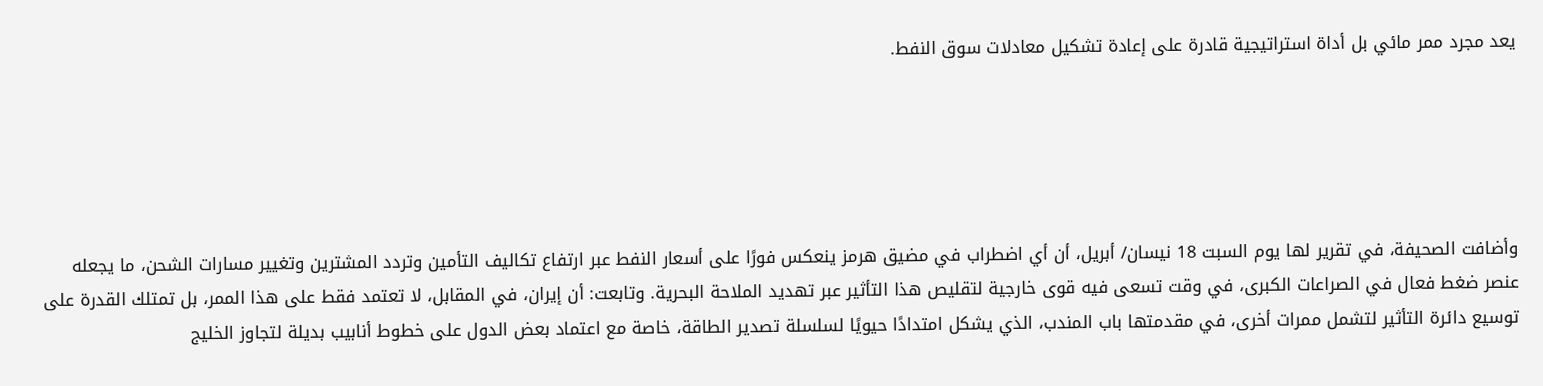يعد مجرد ممر مائي بل أداة استراتيجية قادرة على إعادة تشكيل معادلات سوق النفط.





وأضافت الصحيفة، في تقرير لها يوم السبت 18 نيسان/ أبريل، أن أي اضطراب في مضيق هرمز ينعكس فورًا على أسعار النفط عبر ارتفاع تكاليف التأمين وتردد المشترين وتغيير مسارات الشحن، ما يجعله عنصر ضغط فعال في الصراعات الكبرى، في وقت تسعى فيه قوى خارجية لتقليص هذا التأثير عبر تهديد الملاحة البحرية. وتابعت: أن إيران، في المقابل، لا تعتمد فقط على هذا الممر، بل تمتلك القدرة على توسيع دائرة التأثير لتشمل ممرات أخرى، في مقدمتها باب المندب، الذي يشكل امتدادًا حيويًا لسلسلة تصدير الطاقة، خاصة مع اعتماد بعض الدول على خطوط أنابيب بديلة لتجاوز الخليج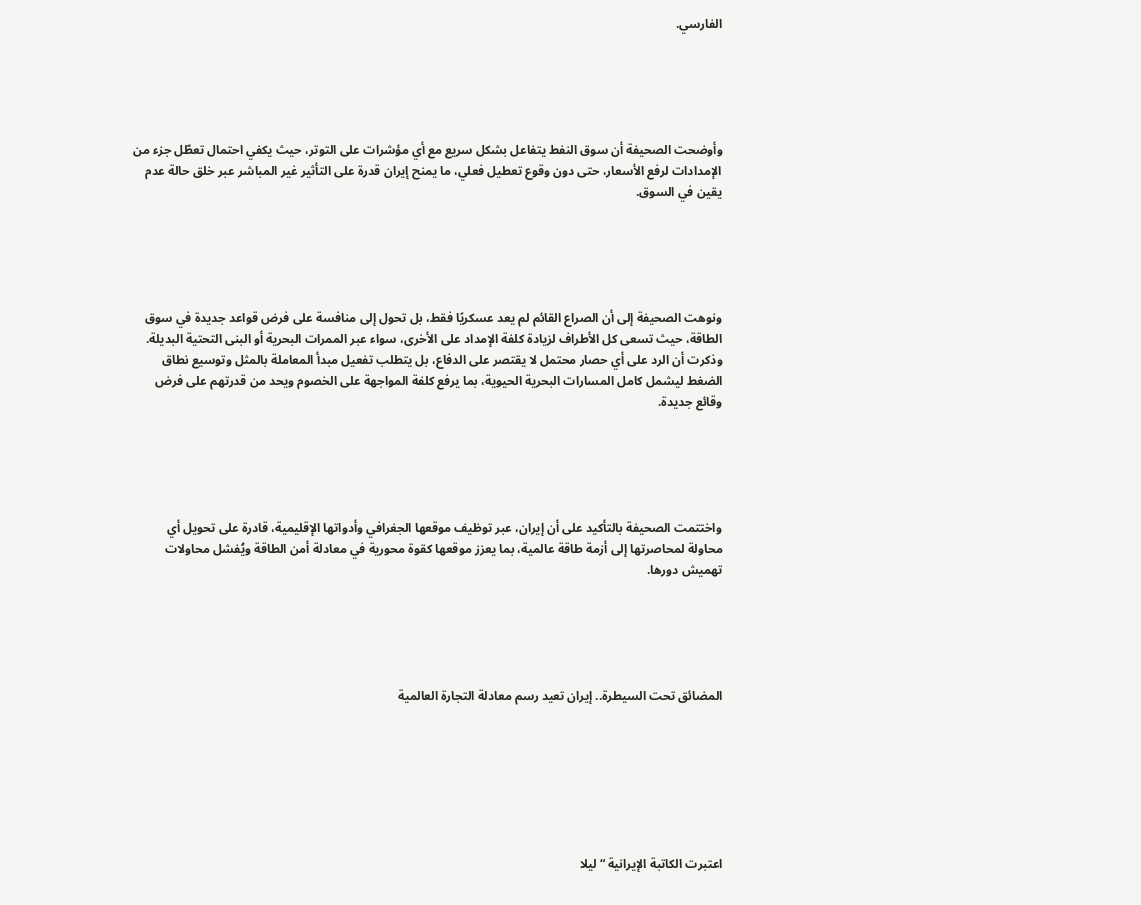الفارسي.





وأوضحت الصحيفة أن سوق النفط يتفاعل بشكل سريع مع أي مؤشرات على التوتر، حيث يكفي احتمال تعطّل جزء من الإمدادات لرفع الأسعار، حتى دون وقوع تعطيل فعلي، ما يمنح إيران قدرة على التأثير غير المباشر عبر خلق حالة عدم يقين في السوق.





ونوهت الصحيفة إلى أن الصراع القائم لم يعد عسكريًا فقط، بل تحول إلى منافسة على فرض قواعد جديدة في سوق الطاقة، حيث تسعى كل الأطراف لزيادة كلفة الإمداد على الأخرى، سواء عبر الممرات البحرية أو البنى التحتية البديلة. وذكرت أن الرد على أي حصار محتمل لا يقتصر على الدفاع، بل يتطلب تفعيل مبدأ المعاملة بالمثل وتوسيع نطاق الضغط ليشمل كامل المسارات البحرية الحيوية، بما يرفع كلفة المواجهة على الخصوم ويحد من قدرتهم على فرض وقائع جديدة.





واختتمت الصحيفة بالتأكيد على أن إيران، عبر توظيف موقعها الجغرافي وأدواتها الإقليمية، قادرة على تحويل أي محاولة لمحاصرتها إلى أزمة طاقة عالمية، بما يعزز موقعها كقوة محورية في معادلة أمن الطاقة ويُفشل محاولات تهميش دورها.





المضائق تحت السيطرة.. إيران تعيد رسم معادلة التجارة العالمية







اعتبرت الكاتبة الإيرانية “ليلا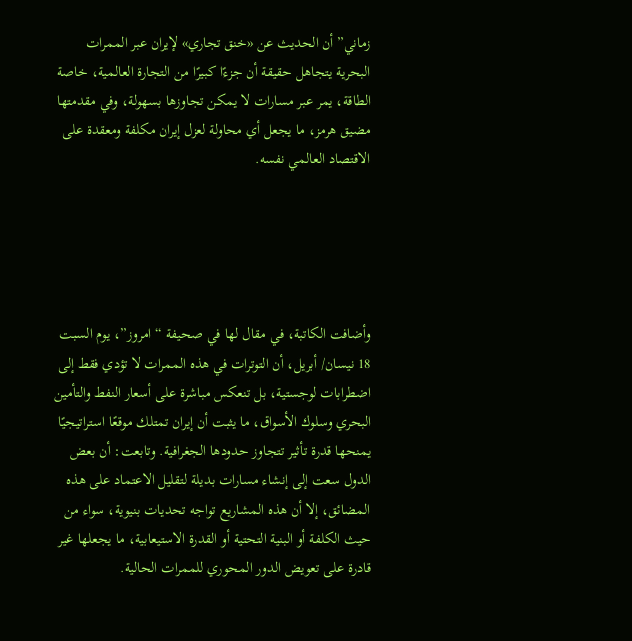زماني” أن الحديث عن «خنق تجاري» لإيران عبر الممرات البحرية يتجاهل حقيقة أن جزءًا كبيرًا من التجارة العالمية، خاصة الطاقة، يمر عبر مسارات لا يمكن تجاوزها بسهولة، وفي مقدمتها مضيق هرمز، ما يجعل أي محاولة لعزل إيران مكلفة ومعقدة على الاقتصاد العالمي نفسه.





وأضافت الكاتبة، في مقال لها في صحيفة “امروز”، يوم السبت 18 نيسان/ أبريل، أن التوترات في هذه الممرات لا تؤدي فقط إلى اضطرابات لوجستية، بل تنعكس مباشرة على أسعار النفط والتأمين البحري وسلوك الأسواق، ما يثبت أن إيران تمتلك موقعًا استراتيجيًا يمنحها قدرة تأثير تتجاوز حدودها الجغرافية. وتابعت: أن بعض الدول سعت إلى إنشاء مسارات بديلة لتقليل الاعتماد على هذه المضائق، إلا أن هذه المشاريع تواجه تحديات بنيوية، سواء من حيث الكلفة أو البنية التحتية أو القدرة الاستيعابية، ما يجعلها غير قادرة على تعويض الدور المحوري للممرات الحالية.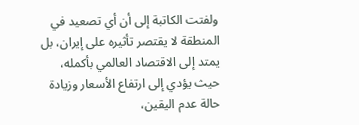ولفتت الكاتبة إلى أن أي تصعيد في المنطقة لا يقتصر تأثيره على إيران، بل يمتد إلى الاقتصاد العالمي بأكمله، حيث يؤدي إلى ارتفاع الأسعار وزيادة حالة عدم اليقين،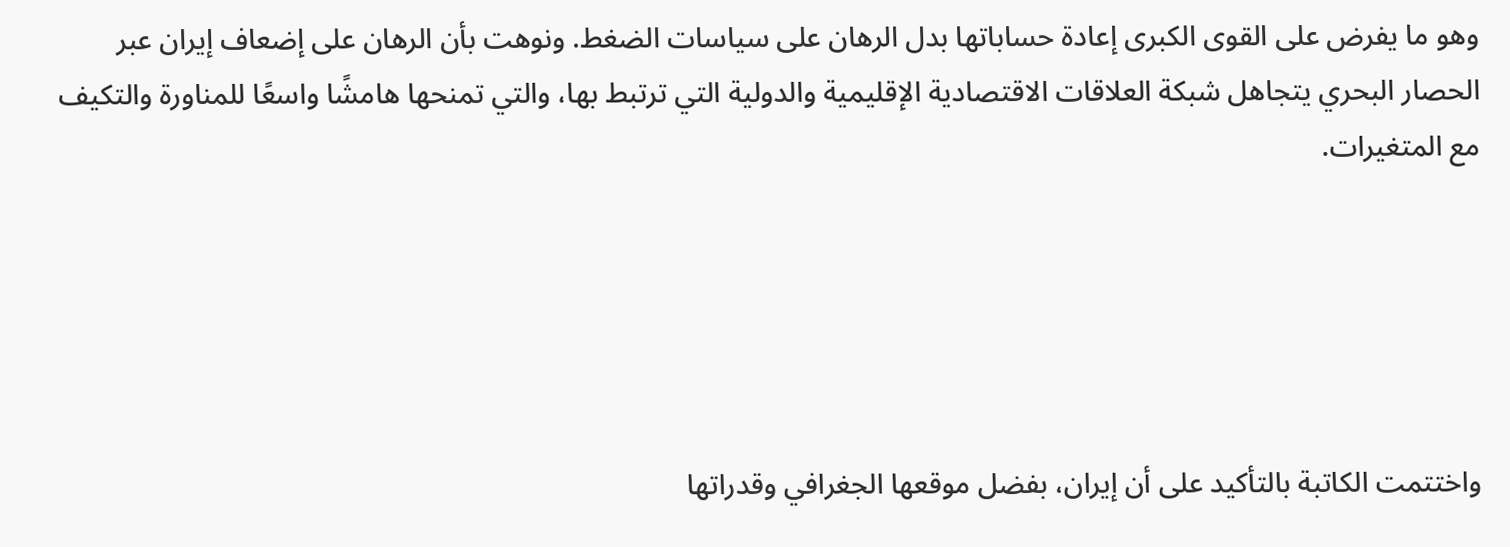وهو ما يفرض على القوى الكبرى إعادة حساباتها بدل الرهان على سياسات الضغط. ونوهت بأن الرهان على إضعاف إيران عبر الحصار البحري يتجاهل شبكة العلاقات الاقتصادية الإقليمية والدولية التي ترتبط بها، والتي تمنحها هامشًا واسعًا للمناورة والتكيف مع المتغيرات.





واختتمت الكاتبة بالتأكيد على أن إيران، بفضل موقعها الجغرافي وقدراتها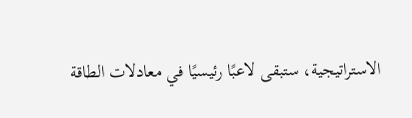الاستراتيجية، ستبقى لاعبًا رئيسيًا في معادلات الطاقة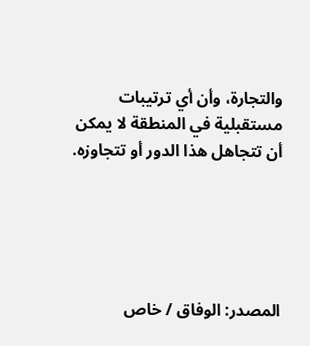والتجارة، وأن أي ترتيبات مستقبلية في المنطقة لا يمكن أن تتجاهل هذا الدور أو تتجاوزه.





المصدر: الوفاق / خاص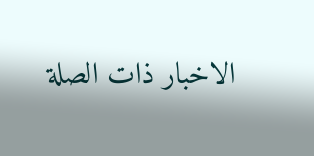الاخبار ذات الصلة